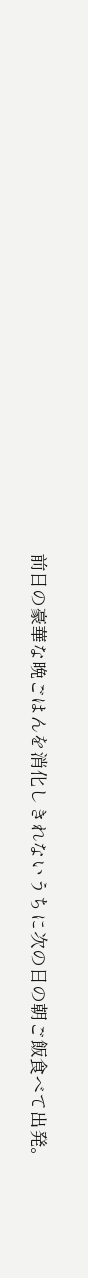前日の豪華な晩ごはんを消化しきれないうちに次の日の朝ご飯食べて出発。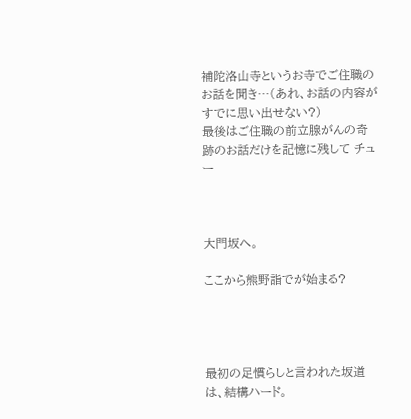補陀洛山寺というお寺でご住職のお話を聞き…(あれ、お話の内容がすでに思い出せない?)
最後はご住職の前立腺がんの奇跡のお話だけを記憶に残して チュー



大門坂へ。

ここから熊野詣でが始まる?




最初の足慣らしと言われた坂道は、結構ハード。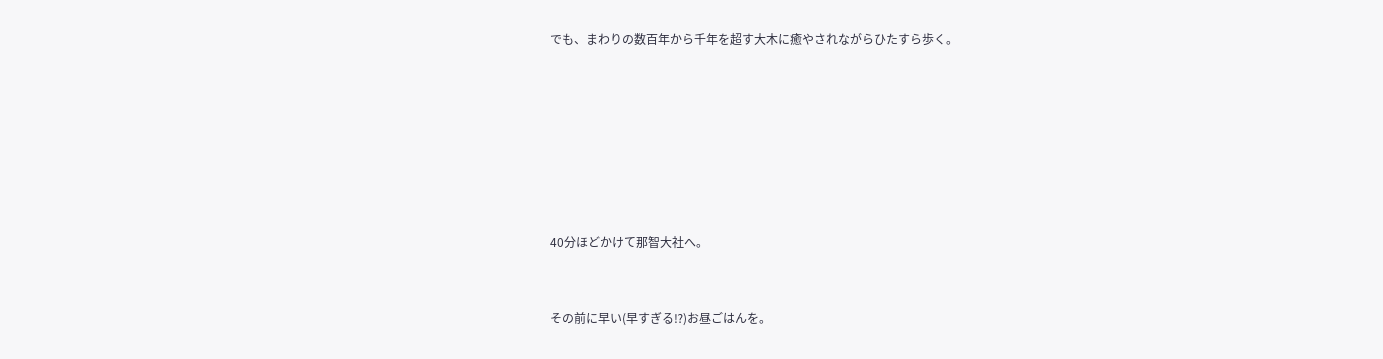でも、まわりの数百年から千年を超す大木に癒やされながらひたすら歩く。







40分ほどかけて那智大社へ。


その前に早い(早すぎる⁉)お昼ごはんを。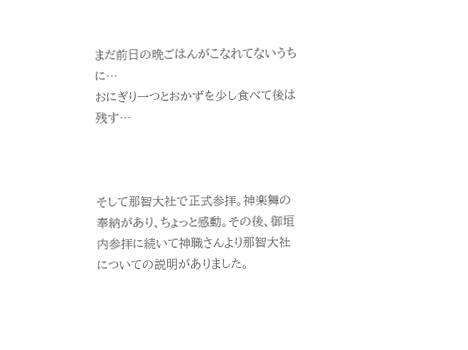まだ前日の晩ごはんがこなれてないうちに…
おにぎり一つとおかずを少し食べて後は残す…



そして那智大社で正式参拝。神楽舞の奉納があり、ちょっと感動。その後、御垣内参拝に続いて神職さんより那智大社についての説明がありました。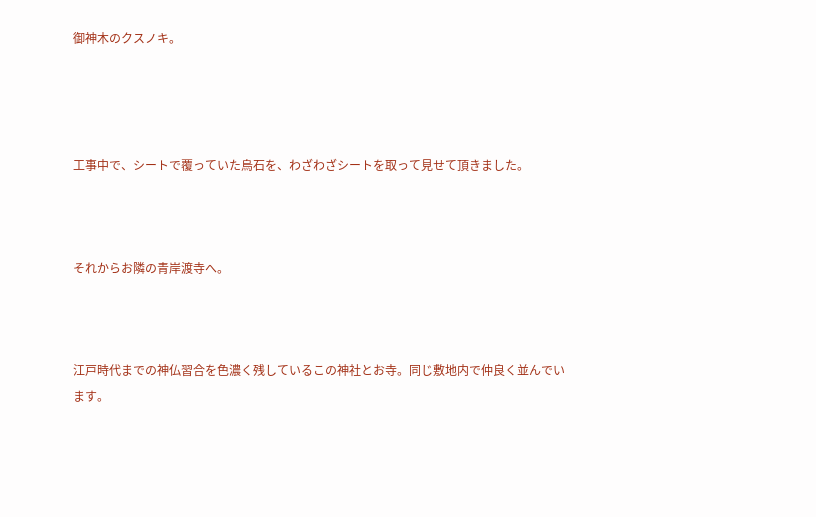御神木のクスノキ。




工事中で、シートで覆っていた烏石を、わざわざシートを取って見せて頂きました。



それからお隣の青岸渡寺へ。



江戸時代までの神仏習合を色濃く残しているこの神社とお寺。同じ敷地内で仲良く並んでいます。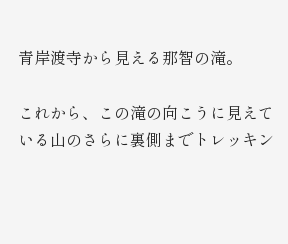青岸渡寺から見える那智の滝。

これから、この滝の向こうに見えている山のさらに裏側までトレッキン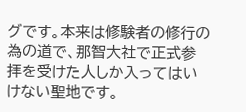グです。本来は修験者の修行の為の道で、那智大社で正式参拝を受けた人しか入ってはいけない聖地です。